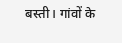बस्ती। गांवों के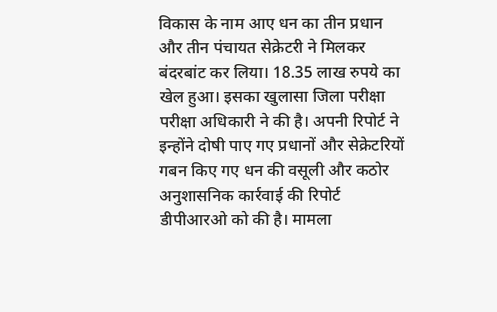विकास के नाम आए धन का तीन प्रधान और तीन पंचायत सेक्रेटरी ने मिलकर बंदरबांट कर लिया। 18.35 लाख रुपये का खेल हुआ। इसका खुलासा जिला परीक्षा परीक्षा अधिकारी ने की है। अपनी रिपोर्ट ने इन्होंने दोषी पाए गए प्रधानों और सेक्रेटरियों गबन किए गए धन की वसूली और कठोर अनुशासनिक कार्रवाई की रिपोर्ट डीपीआरओ को की है। मामला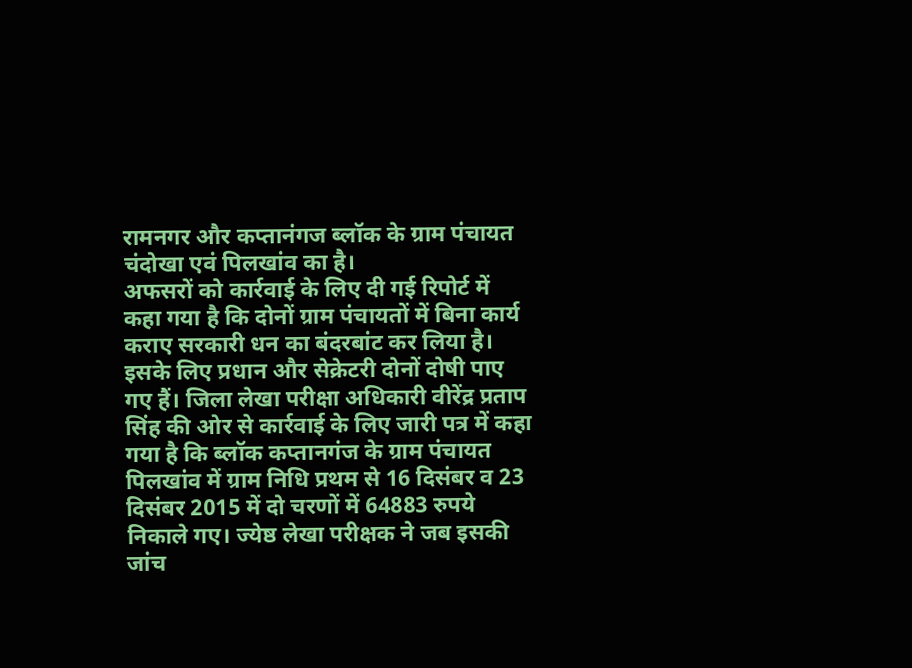रामनगर और कप्तानंगज ब्लॉक के ग्राम पंचायत चंदोखा एवं पिलखांव का है।
अफसरों को कार्रवाई के लिए दी गई रिपोर्ट में कहा गया है कि दोनों ग्राम पंचायतों में बिना कार्य कराए सरकारी धन का बंदरबांट कर लिया है। इसके लिए प्रधान और सेक्रेटरी दोनों दोषी पाए गए हैं। जिला लेखा परीक्षा अधिकारी वीरेंद्र प्रताप सिंह की ओर से कार्रवाई के लिए जारी पत्र में कहा गया है कि ब्लॉक कप्तानगंज के ग्राम पंचायत पिलखांव में ग्राम निधि प्रथम से 16 दिसंबर व 23 दिसंबर 2015 में दो चरणों में 64883 रुपये निकाले गए। ज्येष्ठ लेखा परीक्षक ने जब इसकी जांच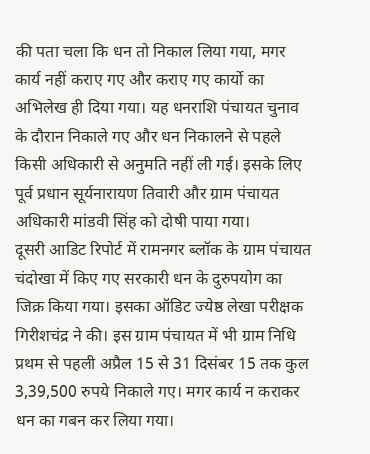की पता चला कि धन तो निकाल लिया गया, मगर कार्य नहीं कराए गए और कराए गए कार्यो का अभिलेख ही दिया गया। यह धनराशि पंचायत चुनाव के दौरान निकाले गए और धन निकालने से पहले किसी अधिकारी से अनुमति नहीं ली गई। इसके लिए पूर्व प्रधान सूर्यनारायण तिवारी और ग्राम पंचायत अधिकारी मांडवी सिंह को दोषी पाया गया।
दूसरी आडिट रिपोर्ट में रामनगर ब्लॉक के ग्राम पंचायत चंदोखा में किए गए सरकारी धन के दुरुपयोग का जिक्र किया गया। इसका ऑडिट ज्येष्ठ लेखा परीक्षक गिरीशचंद्र ने की। इस ग्राम पंचायत में भी ग्राम निधि प्रथम से पहली अप्रैल 15 से 31 दिसंबर 15 तक कुल 3,39,500 रुपये निकाले गए। मगर कार्य न कराकर धन का गबन कर लिया गया।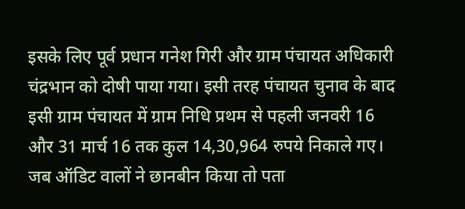इसके लिए पूर्व प्रधान गनेश गिरी और ग्राम पंचायत अधिकारी चंद्रभान को दोषी पाया गया। इसी तरह पंचायत चुनाव के बाद इसी ग्राम पंचायत में ग्राम निधि प्रथम से पहली जनवरी 16 और 31 मार्च 16 तक कुल 14,30,964 रुपये निकाले गए। जब ऑडिट वालों ने छानबीन किया तो पता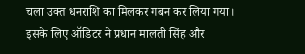चला उक्त धनराशि का मिलकर गबन कर लिया गया। इसके लिए ऑडिटर ने प्रधान मालती सिंह और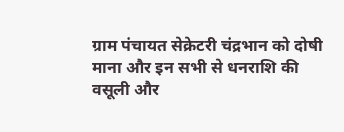ग्राम पंचायत सेक्रेटरी चंद्रभान को दोषी माना और इन सभी से धनराशि की वसूली और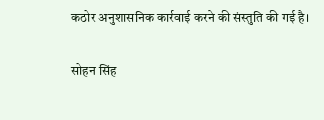कठोर अनुशासनिक कार्रवाई करने की संस्तुति की गई है।

सोहन सिंह